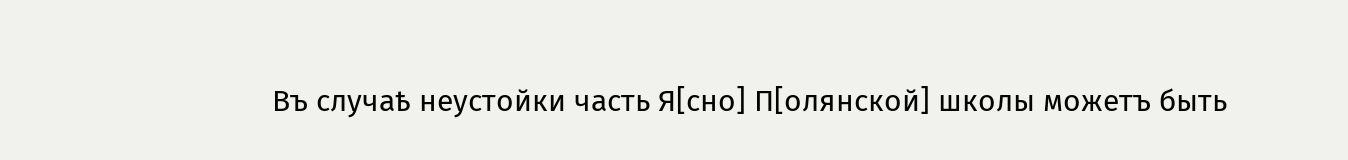Въ случаѣ неустойки часть Я[сно] П[олянской] школы можетъ быть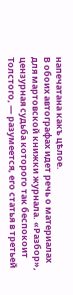напечатана какъ цѣлое.
В обоих автографах идет речь о материалах для мартовской книжки журнала. «Разбор», цензурная судьба которого так беспокоит Толстого, — разумеется, его статья в третьей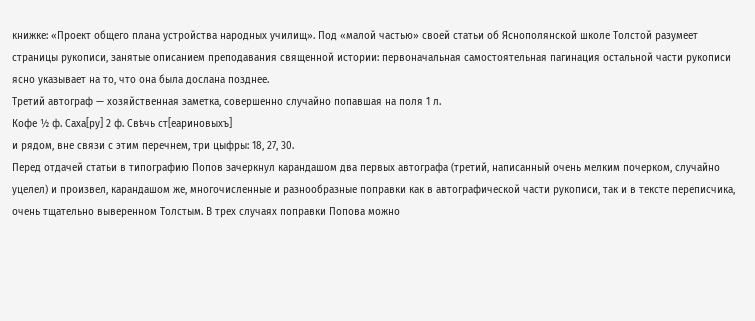книжке: «Проект общего плана устройства народных училищ». Под «малой частью» своей статьи об Яснополянской школе Толстой разумеет страницы рукописи, занятые описанием преподавания священной истории: первоначальная самостоятельная пагинация остальной части рукописи ясно указывает на то, что она была дослана позднее.
Третий автограф — хозяйственная заметка, совершенно случайно попавшая на поля 1 л.
Кофе ½ ф. Саха[ру] 2 ф. Свѣчь ст[еариновыхъ]
и рядом, вне связи с этим перечнем, три цыфры: 18, 27, 30.
Перед отдачей статьи в типографию Попов зачеркнул карандашом два первых автографа (третий, написанный очень мелким почерком, случайно уцелел) и произвел, карандашом же, многочисленные и разнообразные поправки как в автографической части рукописи, так и в тексте переписчика, очень тщательно выверенном Толстым. В трех случаях поправки Попова можно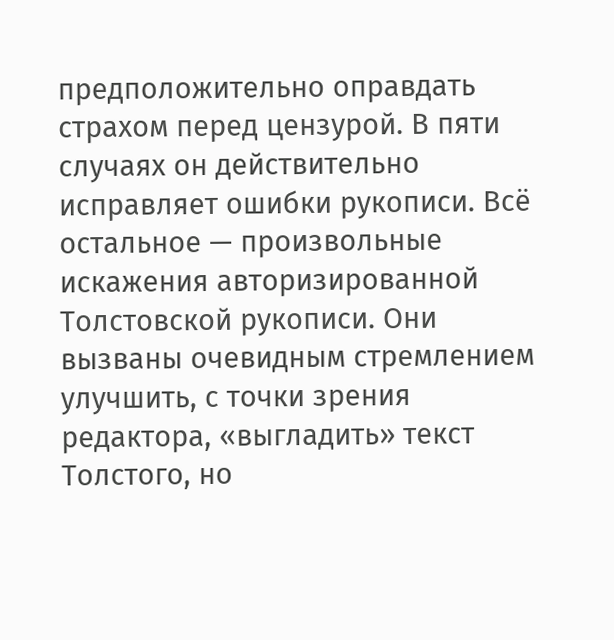предположительно оправдать страхом перед цензурой. В пяти случаях он действительно исправляет ошибки рукописи. Всё остальное — произвольные искажения авторизированной Толстовской рукописи. Они вызваны очевидным стремлением улучшить, с точки зрения редактора, «выгладить» текст Толстого, но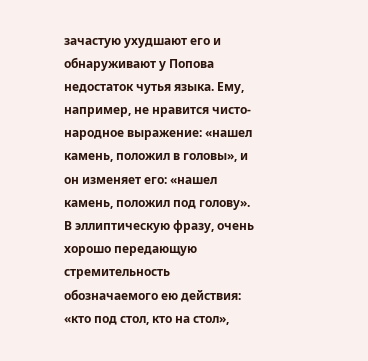зачастую ухудшают его и обнаруживают у Попова недостаток чутья языка. Ему, например, не нравится чисто-народное выражение: «нашел камень, положил в головы», и он изменяет его: «нашел камень, положил под голову». В эллиптическую фразу, очень хорошо передающую стремительность обозначаемого ею действия: «кто под стол, кто на стол»,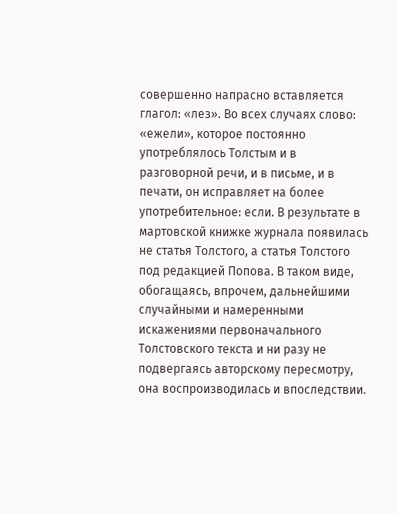совершенно напрасно вставляется глагол: «лез». Во всех случаях слово: «ежели», которое постоянно употреблялось Толстым и в разговорной речи, и в письме, и в печати, он исправляет на более употребительное: если. В результате в мартовской книжке журнала появилась не статья Толстого, а статья Толстого под редакцией Попова. В таком виде, обогащаясь, впрочем, дальнейшими случайными и намеренными искажениями первоначального Толстовского текста и ни разу не подвергаясь авторскому пересмотру, она воспроизводилась и впоследствии.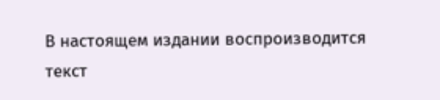В настоящем издании воспроизводится текст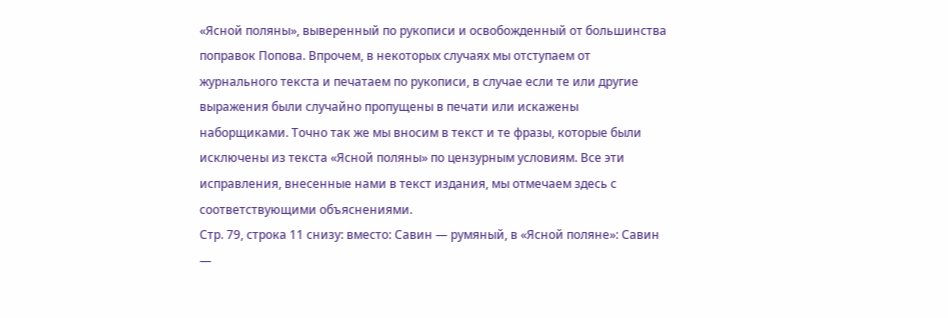«Ясной поляны», выверенный по рукописи и освобожденный от большинства поправок Попова. Впрочем, в некоторых случаях мы отступаем от журнального текста и печатаем по рукописи, в случае если те или другие выражения были случайно пропущены в печати или искажены наборщиками. Точно так же мы вносим в текст и те фразы, которые были исключены из текста «Ясной поляны» по цензурным условиям. Все эти исправления, внесенные нами в текст издания, мы отмечаем здесь с соответствующими объяснениями.
Стр. 79, строка 11 снизу: вместо: Савин — румяный, в «Ясной поляне»: Савин —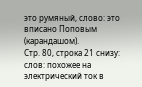это румяный, слово: это вписано Поповым (карандашом).
Стр. 80, строка 21 снизу: слов: похожее на электрический ток в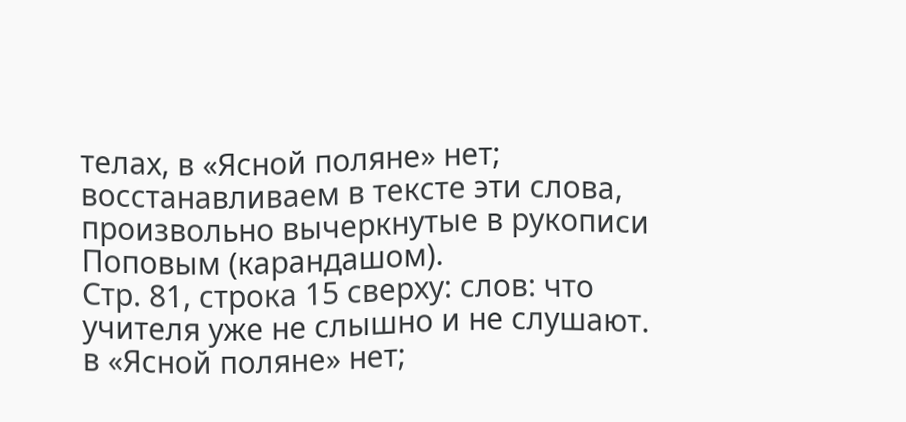телах, в «Ясной поляне» нет; восстанавливаем в тексте эти слова, произвольно вычеркнутые в рукописи Поповым (карандашом).
Стр. 81, строка 15 сверху: слов: что учителя уже не слышно и не слушают. в «Ясной поляне» нет;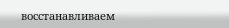восстанавливаем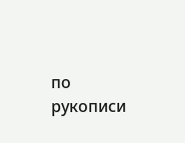по рукописи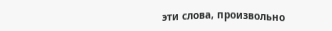эти слова, произвольно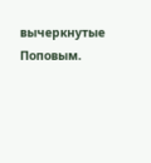вычеркнутые Поповым.